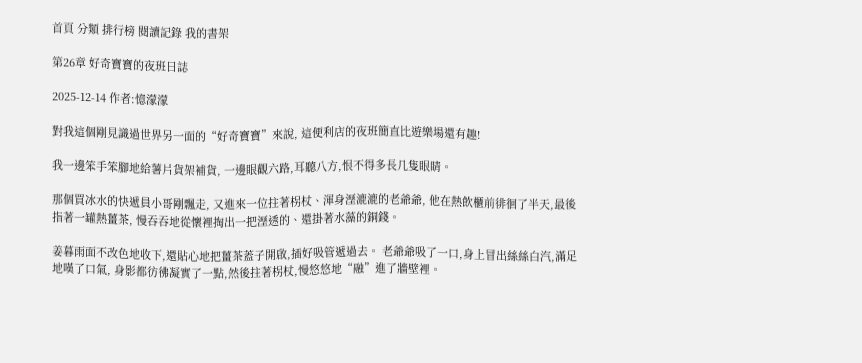首頁 分類 排行榜 閱讀記錄 我的書架

第26章 好奇寶寶的夜班日誌

2025-12-14 作者:憶濛濛

對我這個剛見識過世界另一面的“好奇寶寶”來說, 這便利店的夜班簡直比遊樂場還有趣!

我一邊笨手笨腳地給薯片貨架補貨, 一邊眼觀六路,耳聽八方,恨不得多長几隻眼睛。

那個買冰水的快遞員小哥剛飄走, 又進來一位拄著柺杖、渾身溼漉漉的老爺爺, 他在熱飲櫃前徘徊了半天,最後指著一罐熱薑茶, 慢吞吞地從懷裡掏出一把溼透的、還掛著水藻的銅錢。

姜暮雨面不改色地收下,還貼心地把薑茶蓋子開啟,插好吸管遞過去。 老爺爺吸了一口,身上冒出絲絲白汽,滿足地嘆了口氣, 身影都彷彿凝實了一點,然後拄著柺杖,慢悠悠地“融”進了牆壁裡。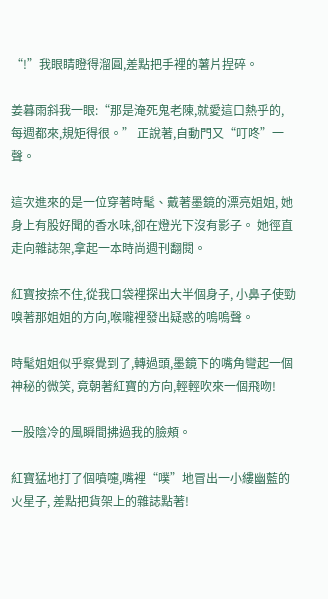“!”我眼睛瞪得溜圓,差點把手裡的薯片捏碎。

姜暮雨斜我一眼:“那是淹死鬼老陳,就愛這口熱乎的, 每週都來,規矩得很。” 正說著,自動門又“叮咚”一聲。

這次進來的是一位穿著時髦、戴著墨鏡的漂亮姐姐, 她身上有股好聞的香水味,卻在燈光下沒有影子。 她徑直走向雜誌架,拿起一本時尚週刊翻閱。

紅寶按捺不住,從我口袋裡探出大半個身子, 小鼻子使勁嗅著那姐姐的方向,喉嚨裡發出疑惑的嗚嗚聲。

時髦姐姐似乎察覺到了,轉過頭,墨鏡下的嘴角彎起一個神秘的微笑, 竟朝著紅寶的方向,輕輕吹來一個飛吻!

一股陰冷的風瞬間拂過我的臉頰。

紅寶猛地打了個噴嚏,嘴裡“噗”地冒出一小縷幽藍的火星子, 差點把貨架上的雜誌點著!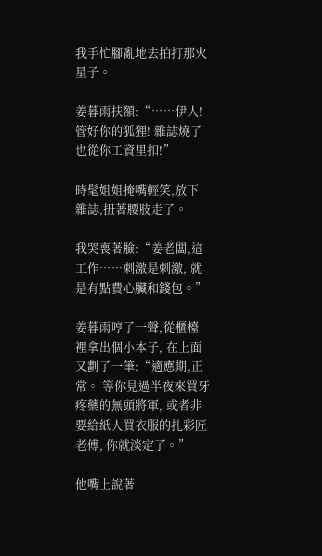我手忙腳亂地去拍打那火星子。

姜暮雨扶額:“……伊人!管好你的狐狸! 雜誌燒了也從你工資里扣!”

時髦姐姐掩嘴輕笑,放下雜誌,扭著腰肢走了。

我哭喪著臉:“姜老闆,這工作……刺激是刺激, 就是有點費心臟和錢包。”

姜暮雨哼了一聲,從櫃檯裡拿出個小本子, 在上面又劃了一筆:“適應期,正常。 等你見過半夜來買牙疼藥的無頭將軍, 或者非要給紙人買衣服的扎彩匠老傅, 你就淡定了。”

他嘴上說著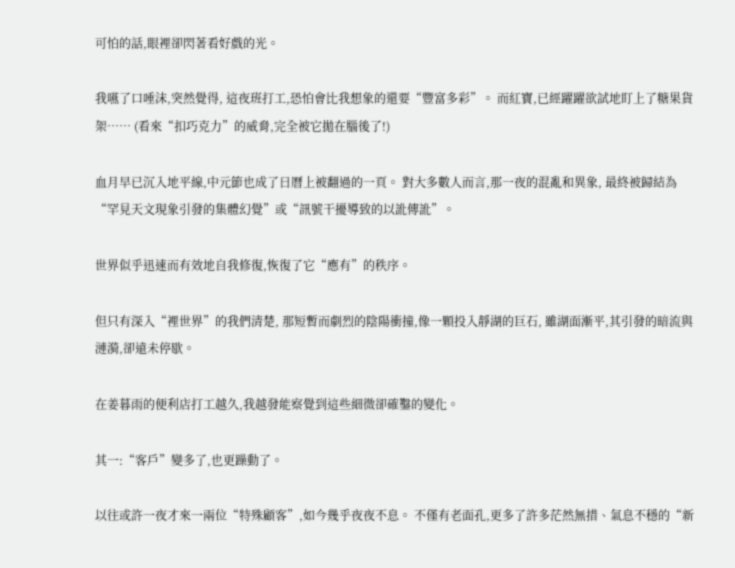可怕的話,眼裡卻閃著看好戲的光。

我嚥了口唾沫,突然覺得, 這夜班打工,恐怕會比我想象的還要“豐富多彩”。 而紅寶,已經躍躍欲試地盯上了糖果貨架…… (看來“扣巧克力”的威脅,完全被它拋在腦後了!)

血月早已沉入地平線,中元節也成了日曆上被翻過的一頁。 對大多數人而言,那一夜的混亂和異象, 最終被歸結為“罕見天文現象引發的集體幻覺”或“訊號干擾導致的以訛傳訛”。

世界似乎迅速而有效地自我修復,恢復了它“應有”的秩序。

但只有深入“裡世界”的我們清楚, 那短暫而劇烈的陰陽衝撞,像一顆投入靜湖的巨石, 雖湖面漸平,其引發的暗流與漣漪,卻遠未停歇。

在姜暮雨的便利店打工越久,我越發能察覺到這些細微卻確鑿的變化。

其一:“客戶”變多了,也更躁動了。

以往或許一夜才來一兩位“特殊顧客”,如今幾乎夜夜不息。 不僅有老面孔,更多了許多茫然無措、氣息不穩的“新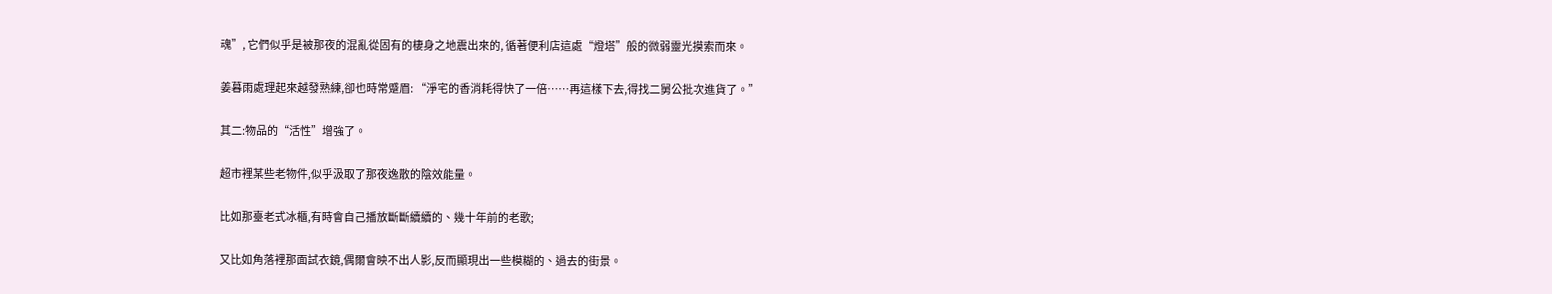魂”, 它們似乎是被那夜的混亂從固有的棲身之地震出來的, 循著便利店這處“燈塔”般的微弱靈光摸索而來。

姜暮雨處理起來越發熟練,卻也時常蹙眉: “淨宅的香消耗得快了一倍……再這樣下去,得找二舅公批次進貨了。”

其二:物品的“活性”增強了。

超市裡某些老物件,似乎汲取了那夜逸散的陰效能量。

比如那臺老式冰櫃,有時會自己播放斷斷續續的、幾十年前的老歌;

又比如角落裡那面試衣鏡,偶爾會映不出人影,反而顯現出一些模糊的、過去的街景。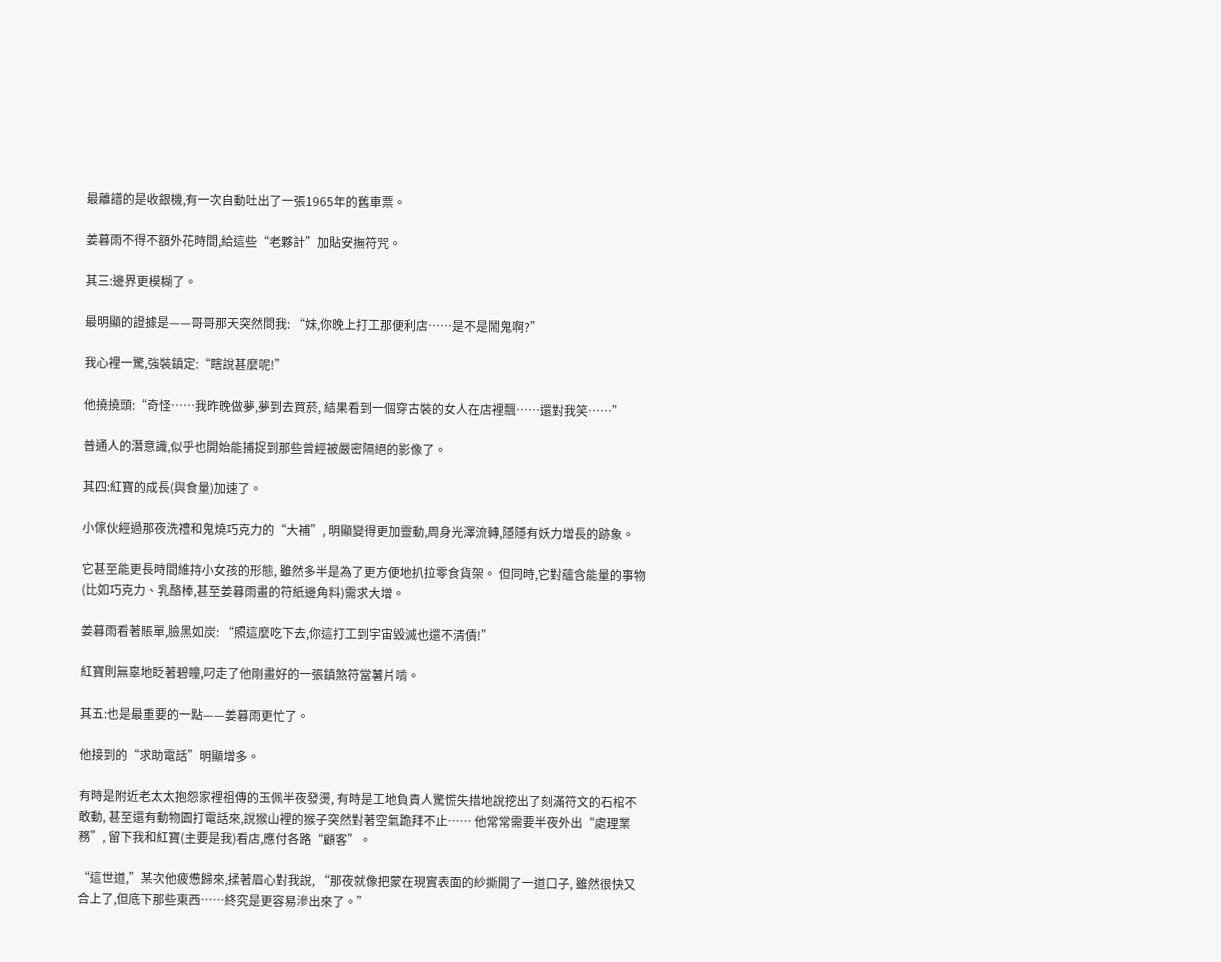最離譜的是收銀機,有一次自動吐出了一張1965年的舊車票。

姜暮雨不得不額外花時間,給這些“老夥計”加貼安撫符咒。

其三:邊界更模糊了。

最明顯的證據是——哥哥那天突然問我: “妹,你晚上打工那便利店……是不是鬧鬼啊?”

我心裡一驚,強裝鎮定:“瞎說甚麼呢!”

他撓撓頭:“奇怪……我昨晚做夢,夢到去買菸, 結果看到一個穿古裝的女人在店裡飄……還對我笑……”

普通人的潛意識,似乎也開始能捕捉到那些曾經被嚴密隔絕的影像了。

其四:紅寶的成長(與食量)加速了。

小傢伙經過那夜洗禮和鬼燒巧克力的“大補”, 明顯變得更加靈動,周身光澤流轉,隱隱有妖力增長的跡象。

它甚至能更長時間維持小女孩的形態, 雖然多半是為了更方便地扒拉零食貨架。 但同時,它對蘊含能量的事物(比如巧克力、乳酪棒,甚至姜暮雨畫的符紙邊角料)需求大增。

姜暮雨看著賬單,臉黑如炭: “照這麼吃下去,你這打工到宇宙毀滅也還不清債!”

紅寶則無辜地眨著碧瞳,叼走了他剛畫好的一張鎮煞符當薯片啃。

其五:也是最重要的一點——姜暮雨更忙了。

他接到的“求助電話”明顯增多。

有時是附近老太太抱怨家裡祖傳的玉佩半夜發燙, 有時是工地負責人驚慌失措地說挖出了刻滿符文的石棺不敢動, 甚至還有動物園打電話來,說猴山裡的猴子突然對著空氣跪拜不止…… 他常常需要半夜外出“處理業務”, 留下我和紅寶(主要是我)看店,應付各路“顧客”。

“這世道,”某次他疲憊歸來,揉著眉心對我說, “那夜就像把蒙在現實表面的紗撕開了一道口子, 雖然很快又合上了,但底下那些東西……終究是更容易滲出來了。”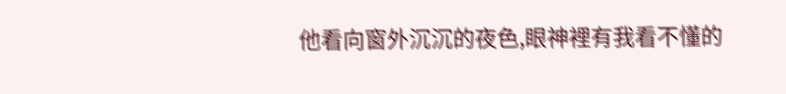他看向窗外沉沉的夜色,眼神裡有我看不懂的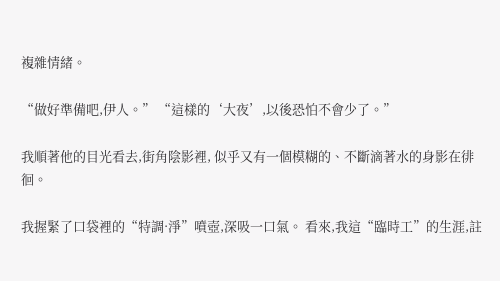複雜情緒。

“做好準備吧,伊人。” “這樣的‘大夜’,以後恐怕不會少了。”

我順著他的目光看去,街角陰影裡, 似乎又有一個模糊的、不斷滴著水的身影在徘徊。

我握緊了口袋裡的“特調·淨”噴壺,深吸一口氣。 看來,我這“臨時工”的生涯,註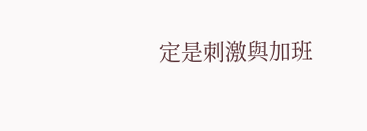定是刺激與加班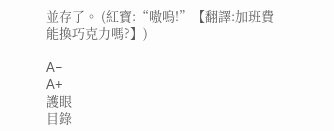並存了。 (紅寶:“嗷嗚!”【翻譯:加班費能換巧克力嗎?】)

A−
A+
護眼
目錄